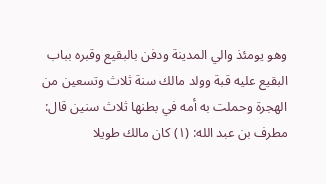وهو يومئذ والي المدينة ودفن بالبقيع وقبره بباب البقيع عليه قبة وولد مالك سنة ثلاث وتسعين من الهجرة وحملت به أمه في بطنها ثلاث سنين قال: مطرف بن عبد الله: (١) كان مالك طويلا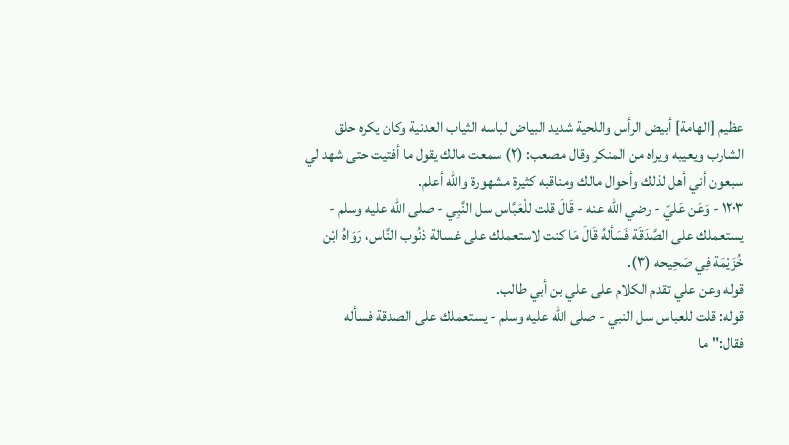عظيم [الهامة] أبيض الرأس واللحية شديد البياض لباسه الثياب العدنية وكان يكره حلق الشارب ويعيبه ويراه من المنكر وقال مصعب: (٢) سمعت مالك يقول ما أفتيت حتى شهد لي سبعون أني أهل لذلك وأحوال مالك ومناقبه كثيرة مشهورة والله أعلم.
١٢٠٣ - وَعَن عَليّ - رضي الله عنه - قَالَ قلت للْعَبَّاس سل النَّبِي - صلى الله عليه وسلم - يستعملك على الصَّدَقَة فَسَألهُ قَالَ مَا كنت لاستعملك على غسالة ذنُوب النَّاس، رَوَاهُ ابْن خُزَيْمَة فِي صَحِيحه (٣).
قوله وعن علي تقدم الكلام على علي بن أبي طالب.
قوله: قلت للعباس سل النبي - صلى الله عليه وسلم - يستعملك على الصدقة فسأله فقال:"ما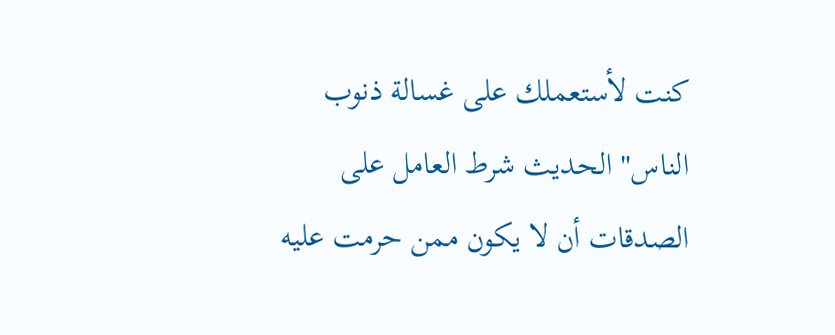كنت لأستعملك على غسالة ذنوب الناس" الحديث شرط العامل على الصدقات أن لا يكون ممن حرمت عليه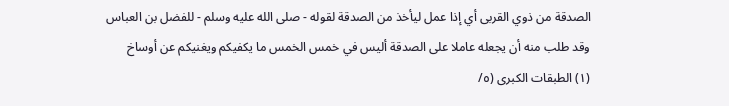الصدقة من ذوي القربى أي إذا عمل ليأخذ من الصدقة لقوله - صلى الله عليه وسلم - للفضل بن العباس وقد طلب منه أن يجعله عاملا على الصدقة أليس في خمس الخمس ما يكفيكم ويغنيكم عن أوساخ
(١) الطبقات الكبرى (٥/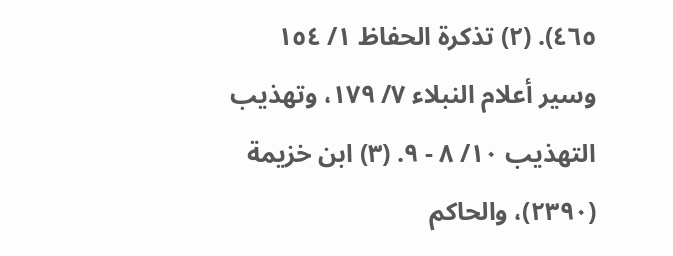٤٦٥). (٢) تذكرة الحفاظ ١/ ١٥٤ وسير أعلام النبلاء ٧/ ١٧٩، وتهذيب التهذيب ١٠/ ٨ - ٩. (٣) ابن خزيمة (٢٣٩٠)، والحاكم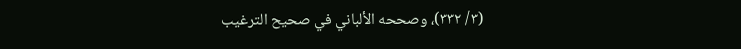(٣/ ٣٣٢)، وصححه الألباني في صحيح الترغيب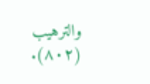والترهيب (٨٠٢).